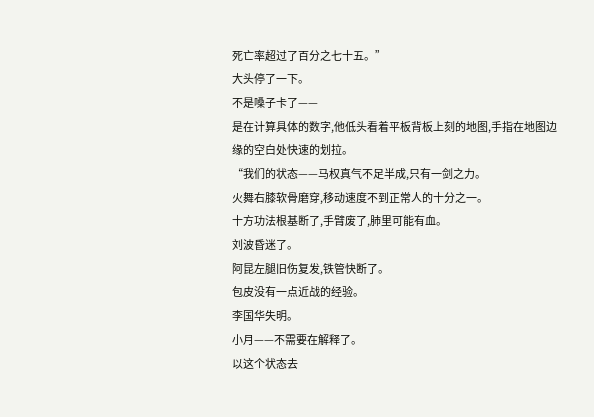死亡率超过了百分之七十五。”
大头停了一下。
不是嗓子卡了——
是在计算具体的数字,他低头看着平板背板上刻的地图,手指在地图边缘的空白处快速的划拉。
“我们的状态——马权真气不足半成,只有一剑之力。
火舞右膝软骨磨穿,移动速度不到正常人的十分之一。
十方功法根基断了,手臂废了,肺里可能有血。
刘波昏迷了。
阿昆左腿旧伤复发,铁管快断了。
包皮没有一点近战的经验。
李国华失明。
小月——不需要在解释了。
以这个状态去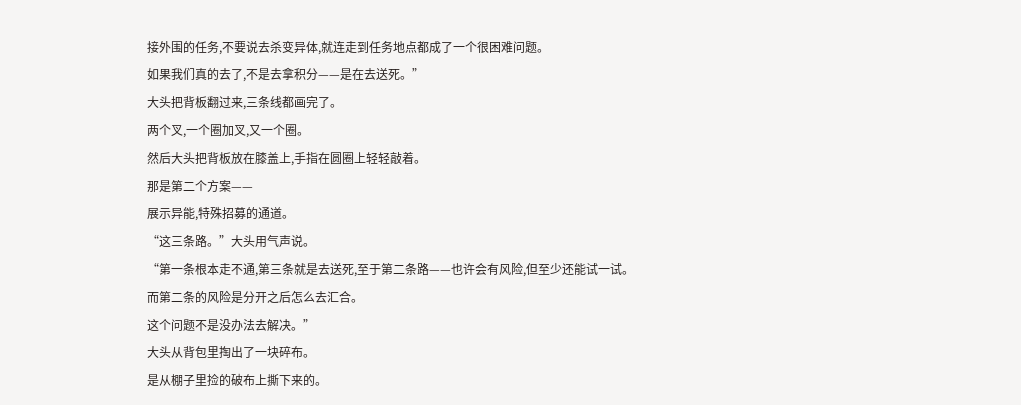接外围的任务,不要说去杀变异体,就连走到任务地点都成了一个很困难问题。
如果我们真的去了,不是去拿积分——是在去送死。”
大头把背板翻过来,三条线都画完了。
两个叉,一个圈加叉,又一个圈。
然后大头把背板放在膝盖上,手指在圆圈上轻轻敲着。
那是第二个方案——
展示异能,特殊招募的通道。
“这三条路。”大头用气声说。
“第一条根本走不通,第三条就是去送死,至于第二条路——也许会有风险,但至少还能试一试。
而第二条的风险是分开之后怎么去汇合。
这个问题不是没办法去解决。”
大头从背包里掏出了一块碎布。
是从棚子里捡的破布上撕下来的。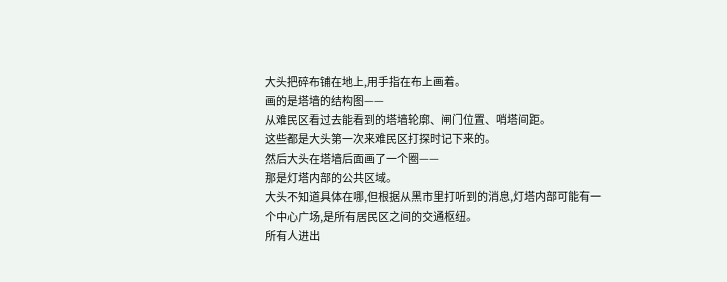大头把碎布铺在地上,用手指在布上画着。
画的是塔墙的结构图——
从难民区看过去能看到的塔墙轮廓、闸门位置、哨塔间距。
这些都是大头第一次来难民区打探时记下来的。
然后大头在塔墙后面画了一个圈——
那是灯塔内部的公共区域。
大头不知道具体在哪,但根据从黑市里打听到的消息,灯塔内部可能有一个中心广场,是所有居民区之间的交通枢纽。
所有人进出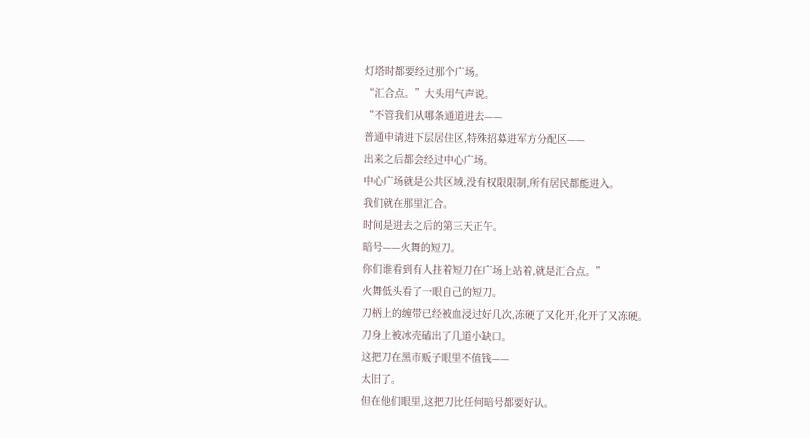灯塔时都要经过那个广场。
“汇合点。”大头用气声说。
“不管我们从哪条通道进去——
普通申请进下层居住区,特殊招募进军方分配区——
出来之后都会经过中心广场。
中心广场就是公共区域,没有权限限制,所有居民都能进入。
我们就在那里汇合。
时间是进去之后的第三天正午。
暗号——火舞的短刀。
你们谁看到有人拄着短刀在广场上站着,就是汇合点。”
火舞低头看了一眼自己的短刀。
刀柄上的缠带已经被血浸过好几次,冻硬了又化开,化开了又冻硬。
刀身上被冰壳磕出了几道小缺口。
这把刀在黑市贩子眼里不值钱——
太旧了。
但在他们眼里,这把刀比任何暗号都要好认。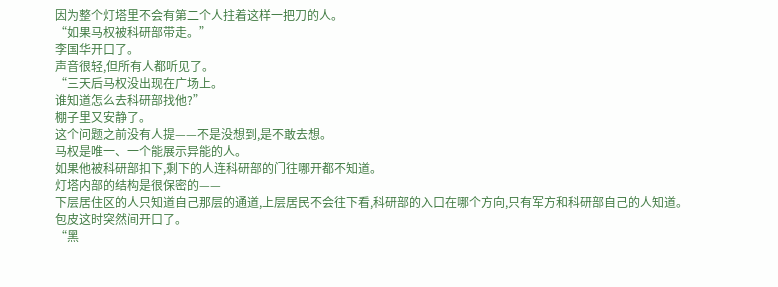因为整个灯塔里不会有第二个人拄着这样一把刀的人。
“如果马权被科研部带走。”
李国华开口了。
声音很轻,但所有人都听见了。
“三天后马权没出现在广场上。
谁知道怎么去科研部找他?”
棚子里又安静了。
这个问题之前没有人提——不是没想到,是不敢去想。
马权是唯一、一个能展示异能的人。
如果他被科研部扣下,剩下的人连科研部的门往哪开都不知道。
灯塔内部的结构是很保密的——
下层居住区的人只知道自己那层的通道,上层居民不会往下看,科研部的入口在哪个方向,只有军方和科研部自己的人知道。
包皮这时突然间开口了。
“黑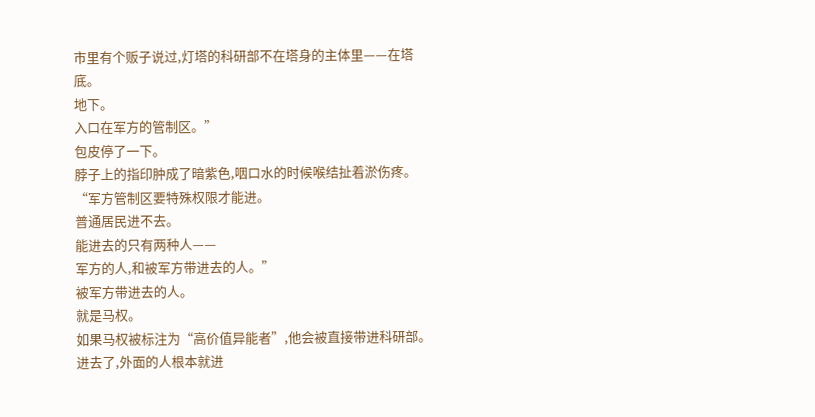市里有个贩子说过,灯塔的科研部不在塔身的主体里——在塔底。
地下。
入口在军方的管制区。”
包皮停了一下。
脖子上的指印肿成了暗紫色,咽口水的时候喉结扯着淤伤疼。
“军方管制区要特殊权限才能进。
普通居民进不去。
能进去的只有两种人——
军方的人,和被军方带进去的人。”
被军方带进去的人。
就是马权。
如果马权被标注为“高价值异能者”,他会被直接带进科研部。
进去了,外面的人根本就进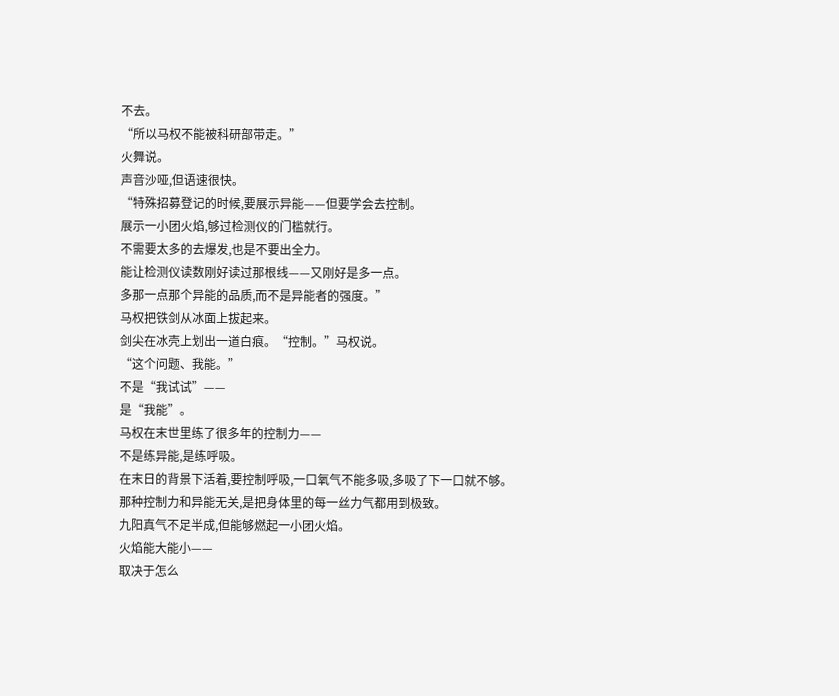不去。
“所以马权不能被科研部带走。”
火舞说。
声音沙哑,但语速很快。
“特殊招募登记的时候,要展示异能——但要学会去控制。
展示一小团火焰,够过检测仪的门槛就行。
不需要太多的去爆发,也是不要出全力。
能让检测仪读数刚好读过那根线——又刚好是多一点。
多那一点那个异能的品质,而不是异能者的强度。”
马权把铁剑从冰面上拔起来。
剑尖在冰壳上划出一道白痕。“控制。”马权说。
“这个问题、我能。”
不是“我试试”——
是“我能”。
马权在末世里练了很多年的控制力——
不是练异能,是练呼吸。
在末日的背景下活着,要控制呼吸,一口氧气不能多吸,多吸了下一口就不够。
那种控制力和异能无关,是把身体里的每一丝力气都用到极致。
九阳真气不足半成,但能够燃起一小团火焰。
火焰能大能小——
取决于怎么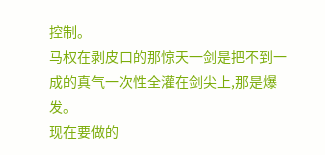控制。
马权在剥皮口的那惊天一剑是把不到一成的真气一次性全灌在剑尖上,那是爆发。
现在要做的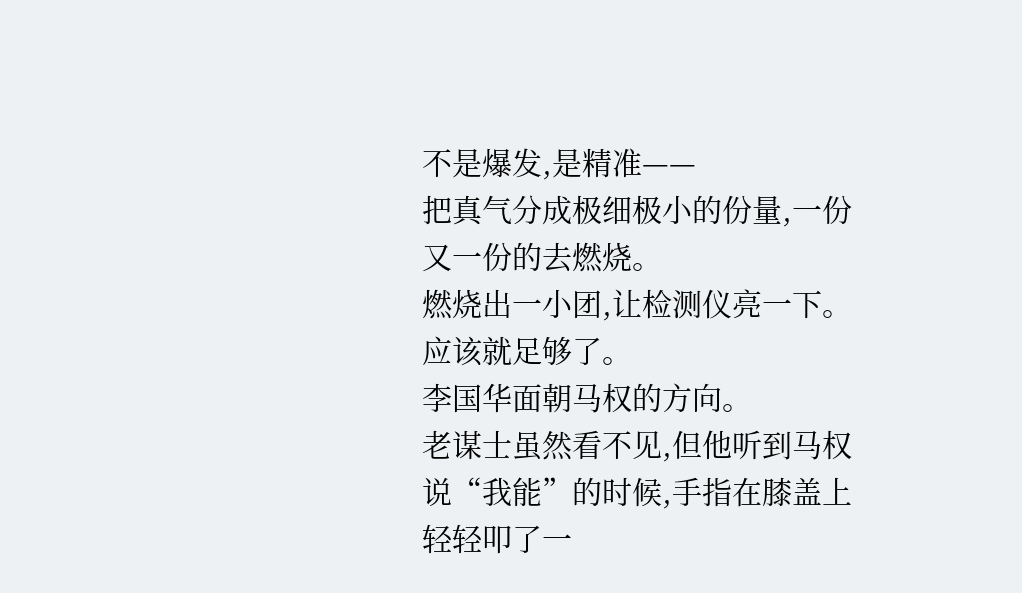不是爆发,是精准——
把真气分成极细极小的份量,一份又一份的去燃烧。
燃烧出一小团,让检测仪亮一下。
应该就足够了。
李国华面朝马权的方向。
老谋士虽然看不见,但他听到马权说“我能”的时候,手指在膝盖上轻轻叩了一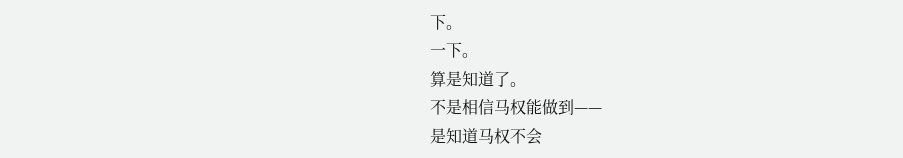下。
一下。
算是知道了。
不是相信马权能做到——
是知道马权不会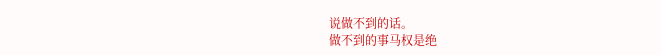说做不到的话。
做不到的事马权是绝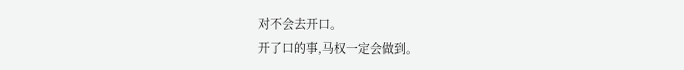对不会去开口。
开了口的事,马权一定会做到。